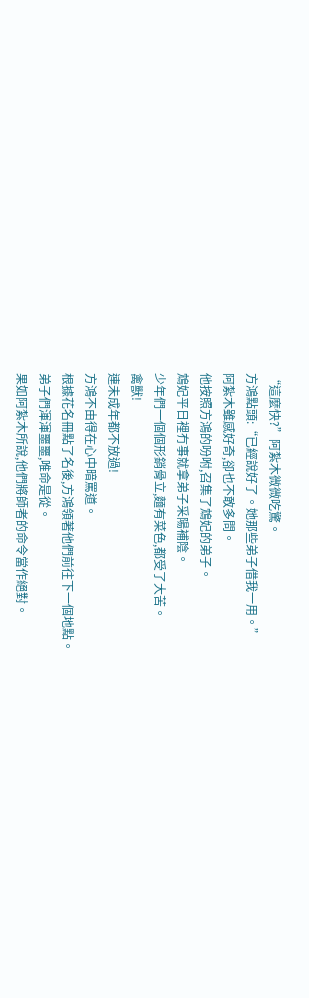“這麼快?”阿紮木微微吃驚。
方鴻點頭:“已經說好了。她那些弟子借我一用。”
阿紮木雖感好奇,卻也不敢多問。
他按照方鴻的吩咐,召集了鴆妃的弟子。
鴆妃平日裡冇事就拿弟子采陽補陰。
少年們一個個形銷骨立,麵有菜色,都受了大苦。
禽獸!
連未成年都不放過!
方鴻不由得在心中暗罵道。
根據花名冊點了名後,方鴻領著他們前往下一個地點。
弟子們渾渾噩噩,唯命是從。
果如阿紮木所說,他們將師者的命令當作絕對。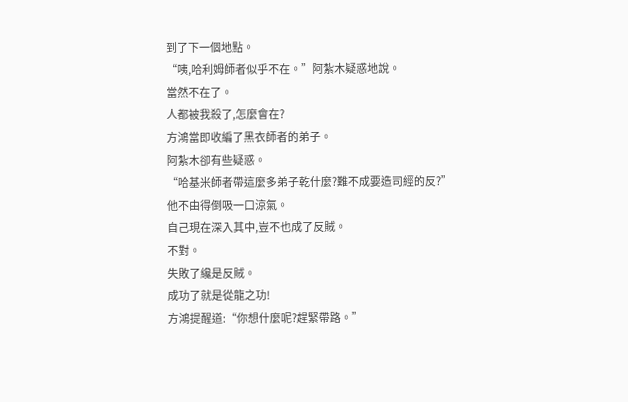到了下一個地點。
“咦,哈利姆師者似乎不在。”阿紮木疑惑地說。
當然不在了。
人都被我殺了,怎麼會在?
方鴻當即收編了黑衣師者的弟子。
阿紮木卻有些疑惑。
“哈基米師者帶這麼多弟子乾什麼?難不成要造司經的反?”
他不由得倒吸一口涼氣。
自己現在深入其中,豈不也成了反賊。
不對。
失敗了纔是反賊。
成功了就是從龍之功!
方鴻提醒道:“你想什麼呢?趕緊帶路。”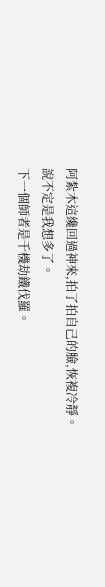阿紮木這纔回過神來,拍了拍自己的臉,恢複冷靜。
說不定是我想多了。
下一個師者是千機劫鐵伐羅。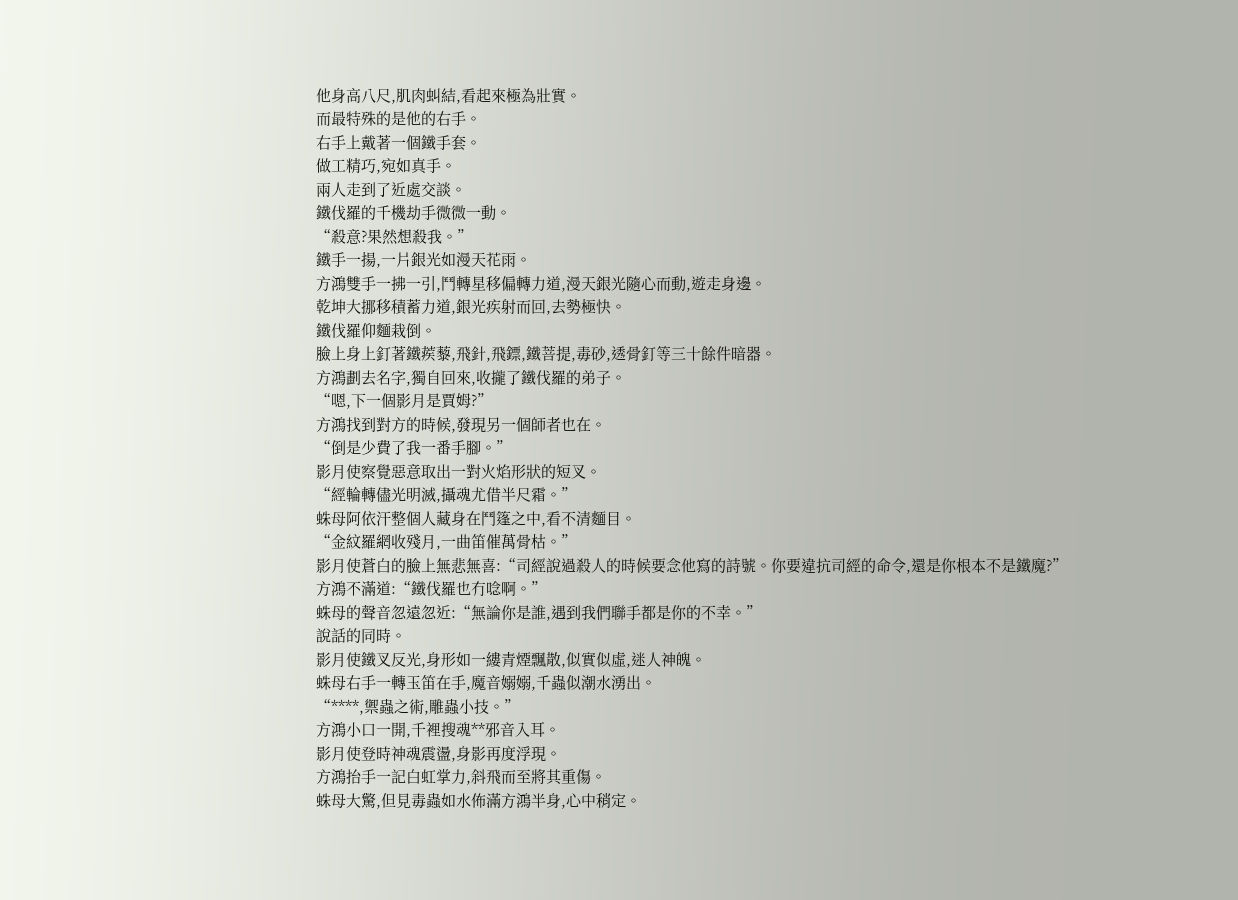他身高八尺,肌肉虯結,看起來極為壯實。
而最特殊的是他的右手。
右手上戴著一個鐵手套。
做工精巧,宛如真手。
兩人走到了近處交談。
鐵伐羅的千機劫手微微一動。
“殺意?果然想殺我。”
鐵手一揚,一片銀光如漫天花雨。
方鴻雙手一拂一引,鬥轉星移偏轉力道,漫天銀光隨心而動,遊走身邊。
乾坤大挪移積蓄力道,銀光疾射而回,去勢極快。
鐵伐羅仰麵栽倒。
臉上身上釘著鐵蒺藜,飛針,飛鏢,鐵菩提,毒砂,透骨釘等三十餘件暗器。
方鴻劃去名字,獨自回來,收攏了鐵伐羅的弟子。
“嗯,下一個影月是賈姆?”
方鴻找到對方的時候,發現另一個師者也在。
“倒是少費了我一番手腳。”
影月使察覺惡意取出一對火焰形狀的短叉。
“經輪轉儘光明滅,攝魂尤借半尺霜。”
蛛母阿依汗整個人藏身在鬥篷之中,看不清麵目。
“金紋羅網收殘月,一曲笛催萬骨枯。”
影月使蒼白的臉上無悲無喜:“司經說過殺人的時候要念他寫的詩號。你要違抗司經的命令,還是你根本不是鐵魔?”
方鴻不滿道:“鐵伐羅也冇唸啊。”
蛛母的聲音忽遠忽近:“無論你是誰,遇到我們聯手都是你的不幸。”
說話的同時。
影月使鐵叉反光,身形如一縷青煙飄散,似實似虛,迷人神魄。
蛛母右手一轉玉笛在手,魔音嫋嫋,千蟲似潮水湧出。
“****,禦蟲之術,雕蟲小技。”
方鴻小口一開,千裡搜魂**邪音入耳。
影月使登時神魂震盪,身影再度浮現。
方鴻抬手一記白虹掌力,斜飛而至將其重傷。
蛛母大驚,但見毒蟲如水佈滿方鴻半身,心中稍定。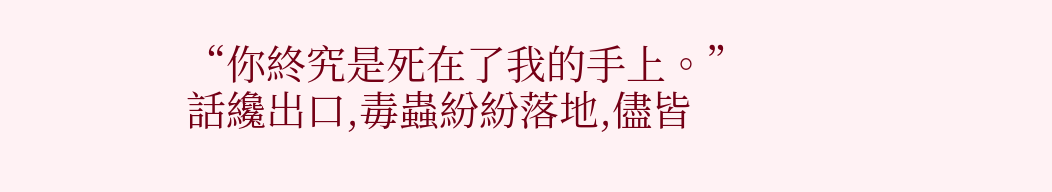“你終究是死在了我的手上。”
話纔出口,毒蟲紛紛落地,儘皆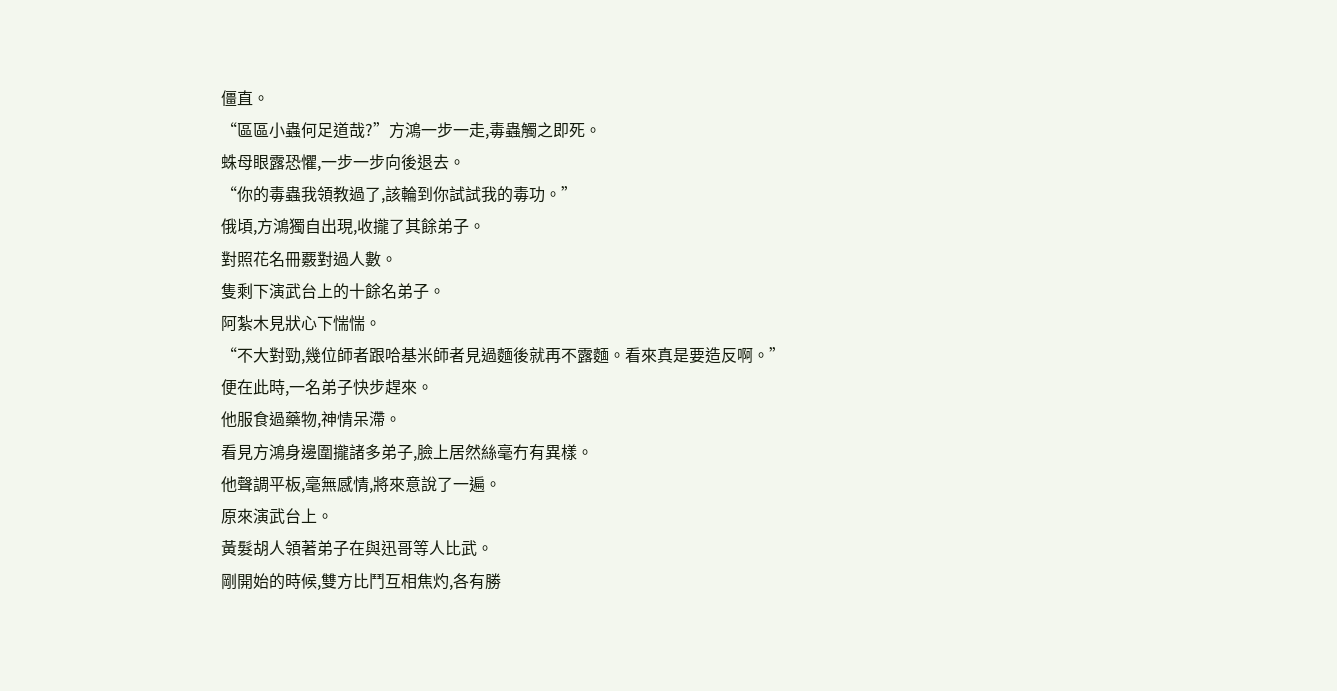僵直。
“區區小蟲何足道哉?”方鴻一步一走,毒蟲觸之即死。
蛛母眼露恐懼,一步一步向後退去。
“你的毒蟲我領教過了,該輪到你試試我的毒功。”
俄頃,方鴻獨自出現,收攏了其餘弟子。
對照花名冊覈對過人數。
隻剩下演武台上的十餘名弟子。
阿紮木見狀心下惴惴。
“不大對勁,幾位師者跟哈基米師者見過麵後就再不露麵。看來真是要造反啊。”
便在此時,一名弟子快步趕來。
他服食過藥物,神情呆滯。
看見方鴻身邊圍攏諸多弟子,臉上居然絲毫冇有異樣。
他聲調平板,毫無感情,將來意說了一遍。
原來演武台上。
黃髮胡人領著弟子在與迅哥等人比武。
剛開始的時候,雙方比鬥互相焦灼,各有勝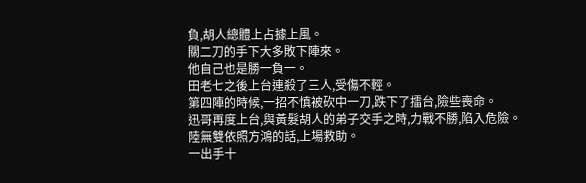負,胡人總體上占據上風。
關二刀的手下大多敗下陣來。
他自己也是勝一負一。
田老七之後上台連殺了三人,受傷不輕。
第四陣的時候,一招不慎被砍中一刀,跌下了擂台,險些喪命。
迅哥再度上台,與黃髮胡人的弟子交手之時,力戰不勝,陷入危險。
陸無雙依照方鴻的話,上場救助。
一出手十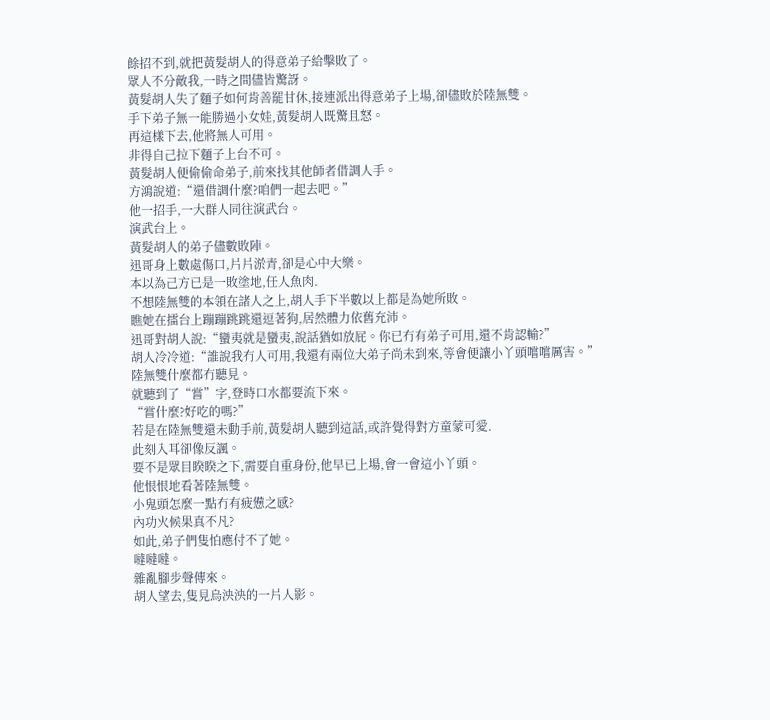餘招不到,就把黃髮胡人的得意弟子給擊敗了。
眾人不分敵我,一時之間儘皆驚訝。
黃髮胡人失了麵子如何肯善罷甘休,接連派出得意弟子上場,卻儘敗於陸無雙。
手下弟子無一能勝過小女娃,黃髮胡人既驚且怒。
再這樣下去,他將無人可用。
非得自己拉下麵子上台不可。
黃髮胡人便偷偷命弟子,前來找其他師者借調人手。
方鴻說道:“還借調什麼?咱們一起去吧。”
他一招手,一大群人同往演武台。
演武台上。
黃髮胡人的弟子儘數敗陣。
迅哥身上數處傷口,片片淤青,卻是心中大樂。
本以為己方已是一敗塗地,任人魚肉.
不想陸無雙的本領在諸人之上,胡人手下半數以上都是為她所敗。
瞧她在擂台上蹦蹦跳跳還逗著狗,居然體力依舊充沛。
迅哥對胡人說:“蠻夷就是蠻夷,說話猶如放屁。你已冇有弟子可用,還不肯認輸?”
胡人冷冷道:“誰說我冇人可用,我還有兩位大弟子尚未到來,等會便讓小丫頭嚐嚐厲害。”
陸無雙什麼都冇聽見。
就聽到了“嘗”字,登時口水都要流下來。
“嘗什麼?好吃的嗎?”
若是在陸無雙還未動手前,黃髮胡人聽到這話,或許覺得對方童蒙可愛.
此刻入耳卻像反諷。
要不是眾目睽睽之下,需要自重身份,他早已上場,會一會這小丫頭。
他恨恨地看著陸無雙。
小鬼頭怎麼一點冇有疲憊之感?
內功火候果真不凡?
如此,弟子們隻怕應付不了她。
噠噠噠。
雜亂腳步聲傳來。
胡人望去,隻見烏泱泱的一片人影。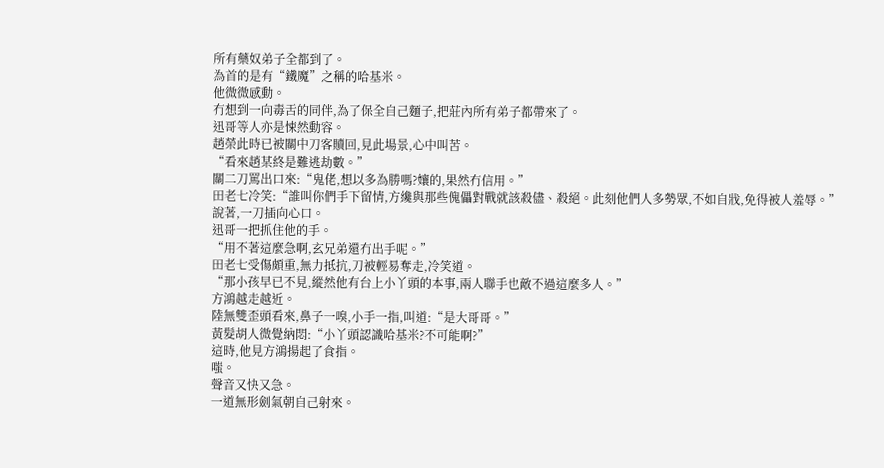所有藥奴弟子全都到了。
為首的是有“鐵魔”之稱的哈基米。
他微微感動。
冇想到一向毒舌的同伴,為了保全自己麵子,把莊內所有弟子都帶來了。
迅哥等人亦是悚然動容。
趙榮此時已被關中刀客贖回,見此場景,心中叫苦。
“看來趙某終是難逃劫數。”
關二刀罵出口來:“鬼佬,想以多為勝嗎?孃的,果然冇信用。”
田老七冷笑:“誰叫你們手下留情,方纔與那些傀儡對戰就該殺儘、殺絕。此刻他們人多勢眾,不如自戕,免得被人羞辱。”
說著,一刀插向心口。
迅哥一把抓住他的手。
“用不著這麼急啊,玄兄弟還冇出手呢。”
田老七受傷頗重,無力抵抗,刀被輕易奪走,冷笑道。
“那小孩早已不見,縱然他有台上小丫頭的本事,兩人聯手也敵不過這麼多人。”
方鴻越走越近。
陸無雙歪頭看來,鼻子一嗅,小手一指,叫道:“是大哥哥。”
黃髮胡人微覺納悶:“小丫頭認識哈基米?不可能啊?”
這時,他見方鴻揚起了食指。
嗤。
聲音又快又急。
一道無形劍氣朝自己射來。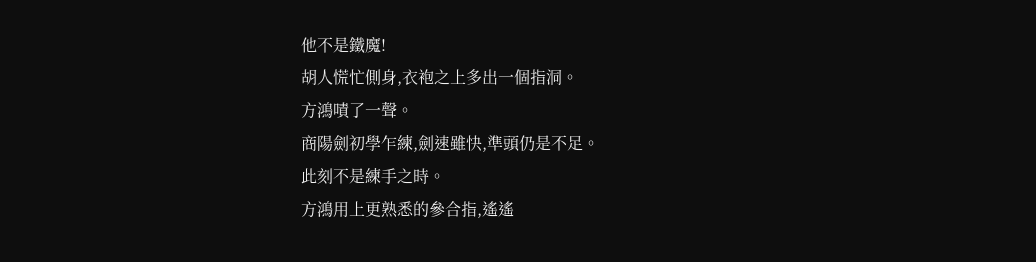他不是鐵魔!
胡人慌忙側身,衣袍之上多出一個指洞。
方鴻嘖了一聲。
商陽劍初學乍練,劍速雖快,準頭仍是不足。
此刻不是練手之時。
方鴻用上更熟悉的參合指,遙遙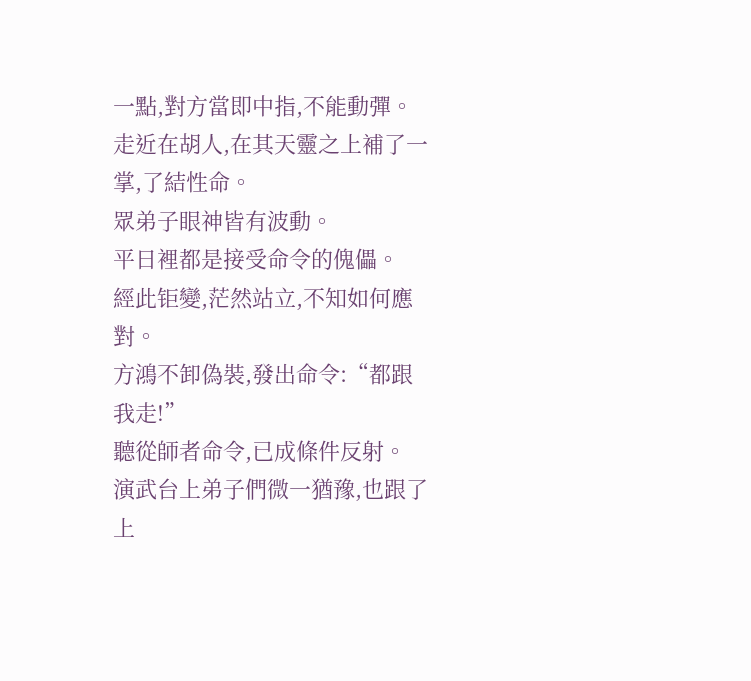一點,對方當即中指,不能動彈。
走近在胡人,在其天靈之上補了一掌,了結性命。
眾弟子眼神皆有波動。
平日裡都是接受命令的傀儡。
經此钜變,茫然站立,不知如何應對。
方鴻不卸偽裝,發出命令:“都跟我走!”
聽從師者命令,已成條件反射。
演武台上弟子們微一猶豫,也跟了上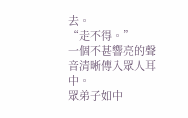去。
“走不得。”
一個不甚響亮的聲音清晰傳入眾人耳中。
眾弟子如中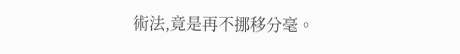術法,竟是再不挪移分毫。